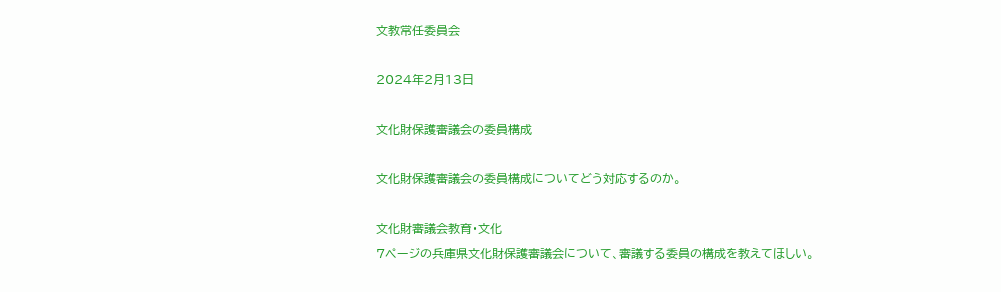文教常任委員会

2024年2月13日

文化財保護審議会の委員構成

文化財保護審議会の委員構成についてどう対応するのか。

文化財審議会教育・文化
7ページの兵庫県文化財保護審議会について、審議する委員の構成を教えてほしい。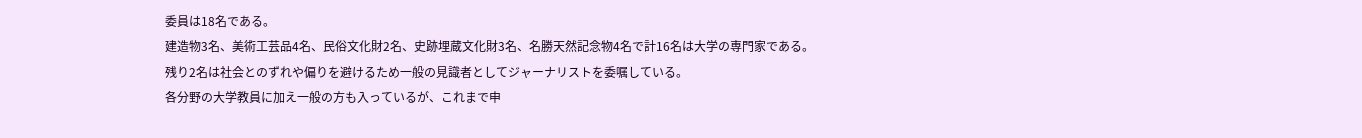委員は18名である。
建造物3名、美術工芸品4名、民俗文化財2名、史跡埋蔵文化財3名、名勝天然記念物4名で計16名は大学の専門家である。
残り2名は社会とのずれや偏りを避けるため一般の見識者としてジャーナリストを委嘱している。
各分野の大学教員に加え一般の方も入っているが、これまで申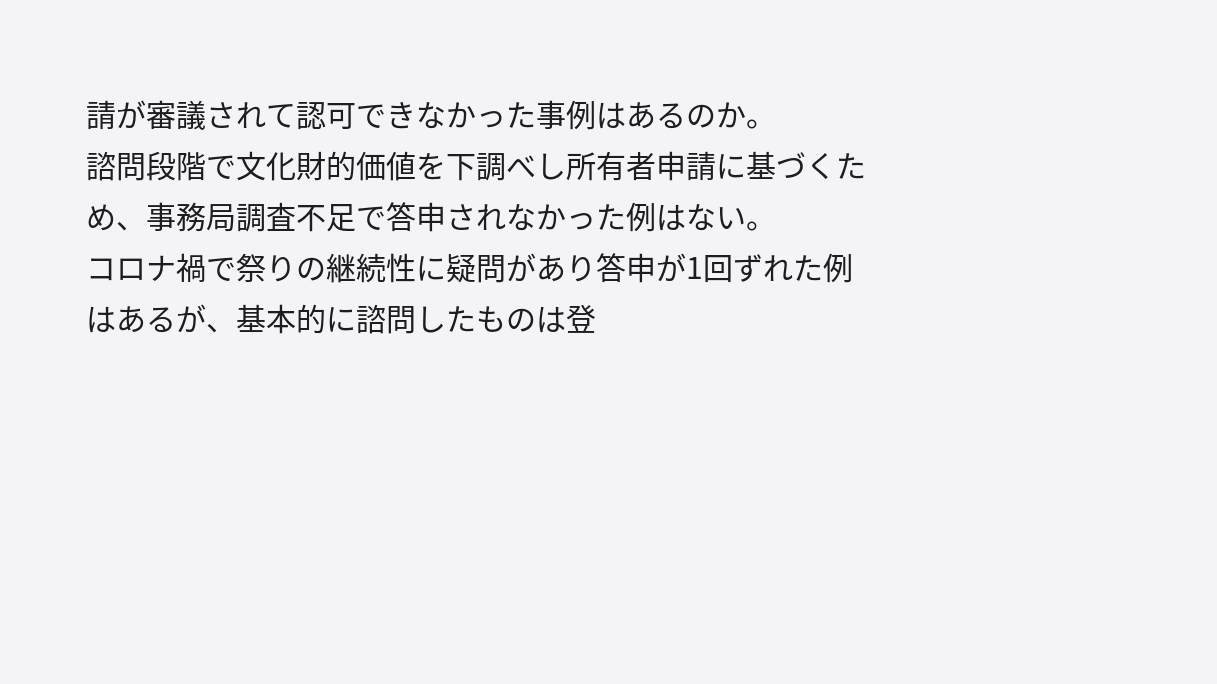請が審議されて認可できなかった事例はあるのか。
諮問段階で文化財的価値を下調べし所有者申請に基づくため、事務局調査不足で答申されなかった例はない。
コロナ禍で祭りの継続性に疑問があり答申が1回ずれた例はあるが、基本的に諮問したものは登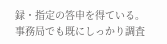録・指定の答申を得ている。
事務局でも既にしっかり調査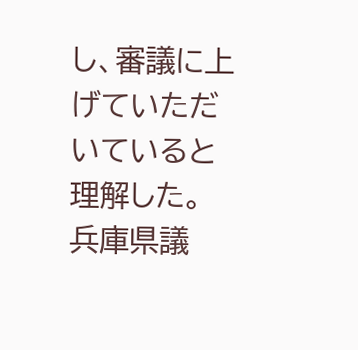し、審議に上げていただいていると理解した。
兵庫県議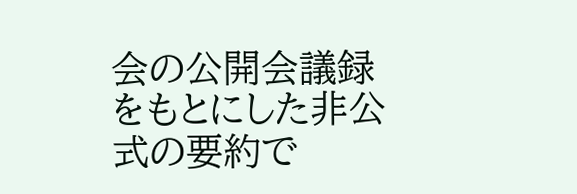会の公開会議録をもとにした非公式の要約で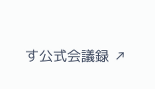す公式会議録 ↗